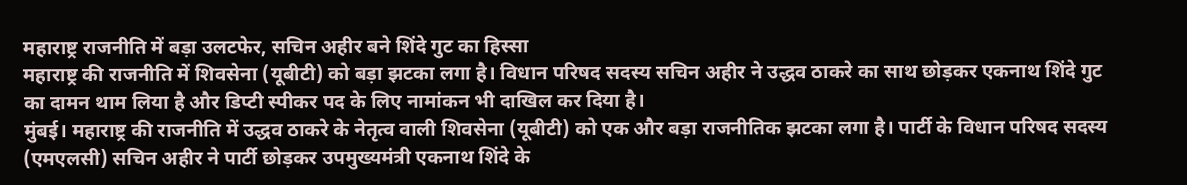महाराष्ट्र राजनीति में बड़ा उलटफेर, सचिन अहीर बने शिंदे गुट का हिस्सा
महाराष्ट्र की राजनीति में शिवसेना (यूबीटी) को बड़ा झटका लगा है। विधान परिषद सदस्य सचिन अहीर ने उद्धव ठाकरे का साथ छोड़कर एकनाथ शिंदे गुट का दामन थाम लिया है और डिप्टी स्पीकर पद के लिए नामांकन भी दाखिल कर दिया है।
मुंबई। महाराष्ट्र की राजनीति में उद्धव ठाकरे के नेतृत्व वाली शिवसेना (यूबीटी) को एक और बड़ा राजनीतिक झटका लगा है। पार्टी के विधान परिषद सदस्य (एमएलसी) सचिन अहीर ने पार्टी छोड़कर उपमुख्यमंत्री एकनाथ शिंदे के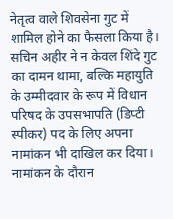नेतृत्व वाले शिवसेना गुट में शामिल होने का फैसला किया है।
सचिन अहीर ने न केवल शिंदे गुट का दामन थामा, बल्कि महायुति के उम्मीदवार के रूप में विधान परिषद के उपसभापति (डिप्टी स्पीकर) पद के लिए अपना नामांकन भी दाखिल कर दिया।
नामांकन के दौरान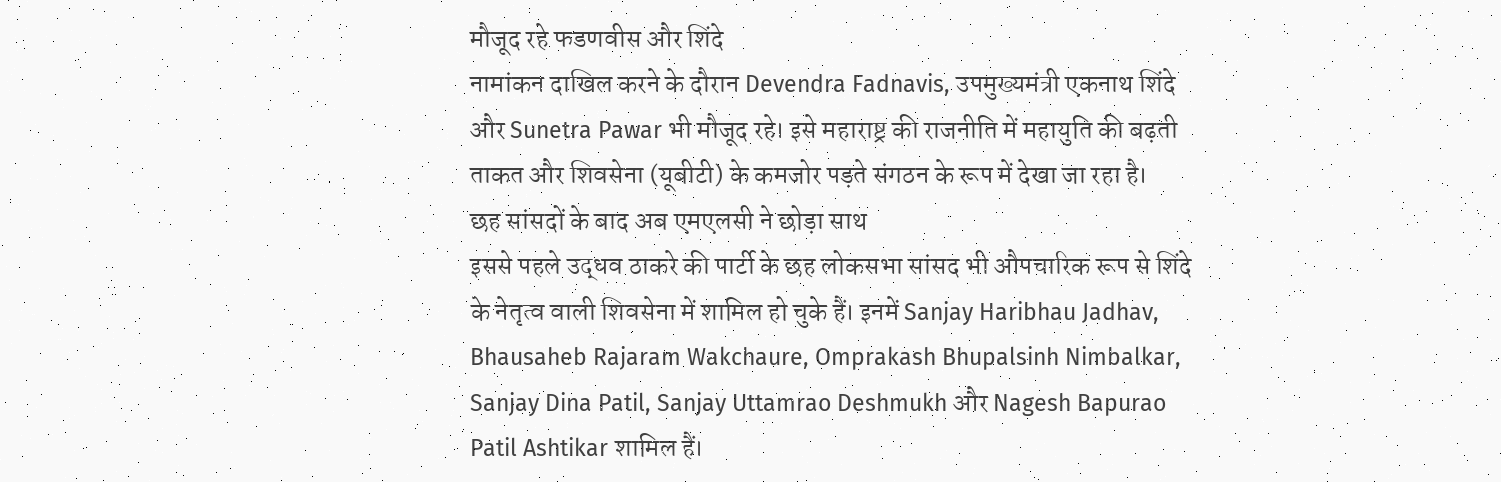मौजूद रहे फडणवीस और शिंदे
नामांकन दाखिल करने के दौरान Devendra Fadnavis, उपमुख्यमंत्री एकनाथ शिंदे और Sunetra Pawar भी मौजूद रहे। इसे महाराष्ट्र की राजनीति में महायुति की बढ़ती ताकत और शिवसेना (यूबीटी) के कमजोर पड़ते संगठन के रूप में देखा जा रहा है।
छह सांसदों के बाद अब एमएलसी ने छोड़ा साथ
इससे पहले उद्धव ठाकरे की पार्टी के छह लोकसभा सांसद भी औपचारिक रूप से शिंदे के नेतृत्व वाली शिवसेना में शामिल हो चुके हैं। इनमें Sanjay Haribhau Jadhav, Bhausaheb Rajaram Wakchaure, Omprakash Bhupalsinh Nimbalkar, Sanjay Dina Patil, Sanjay Uttamrao Deshmukh और Nagesh Bapurao Patil Ashtikar शामिल हैं।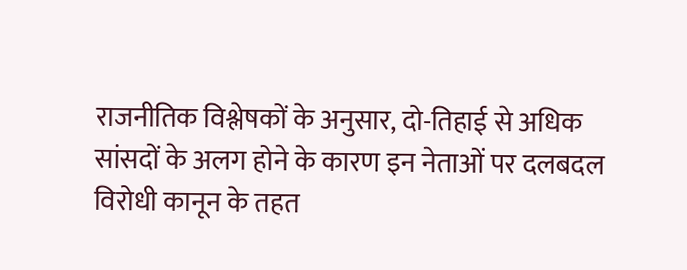राजनीतिक विश्लेषकों के अनुसार, दो-तिहाई से अधिक सांसदों के अलग होने के कारण इन नेताओं पर दलबदल विरोधी कानून के तहत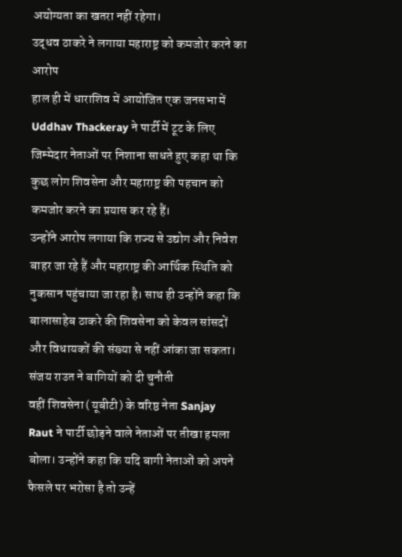अयोग्यता का खतरा नहीं रहेगा।
उद्धव ठाकरे ने लगाया महाराष्ट्र को कमजोर करने का आरोप
हाल ही में धाराशिव में आयोजित एक जनसभा में Uddhav Thackeray ने पार्टी में टूट के लिए जिम्मेदार नेताओं पर निशाना साधते हुए कहा था कि कुछ लोग शिवसेना और महाराष्ट्र की पहचान को कमजोर करने का प्रयास कर रहे हैं।
उन्होंने आरोप लगाया कि राज्य से उद्योग और निवेश बाहर जा रहे हैं और महाराष्ट्र की आर्थिक स्थिति को नुकसान पहुंचाया जा रहा है। साथ ही उन्होंने कहा कि बालासाहेब ठाकरे की शिवसेना को केवल सांसदों और विधायकों की संख्या से नहीं आंका जा सकता।
संजय राउत ने बागियों को दी चुनौती
वहीं शिवसेना (यूबीटी) के वरिष्ठ नेता Sanjay Raut ने पार्टी छोड़ने वाले नेताओं पर तीखा हमला बोला। उन्होंने कहा कि यदि बागी नेताओं को अपने फैसले पर भरोसा है तो उन्हें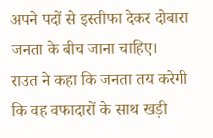अपने पदों से इस्तीफा देकर दोबारा जनता के बीच जाना चाहिए।
राउत ने कहा कि जनता तय करेगी कि वह वफादारों के साथ खड़ी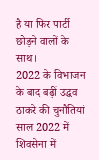है या फिर पार्टी छोड़ने वालों के साथ।
2022 के विभाजन के बाद बढ़ीं उद्धव ठाकरे की चुनौतियां
साल 2022 में शिवसेना में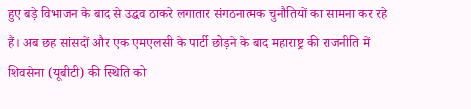हुए बड़े विभाजन के बाद से उद्धव ठाकरे लगातार संगठनात्मक चुनौतियों का सामना कर रहे हैं। अब छह सांसदों और एक एमएलसी के पार्टी छोड़ने के बाद महाराष्ट्र की राजनीति में शिवसेना (यूबीटी) की स्थिति को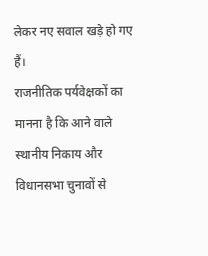लेकर नए सवाल खड़े हो गए हैं।
राजनीतिक पर्यवेक्षकों का मानना है कि आने वाले स्थानीय निकाय और विधानसभा चुनावों से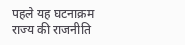पहले यह घटनाक्रम राज्य की राजनीति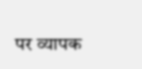पर व्यापक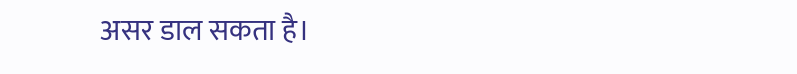असर डाल सकता है।